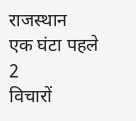राजस्थान
एक घंटा पहले
2
विचारों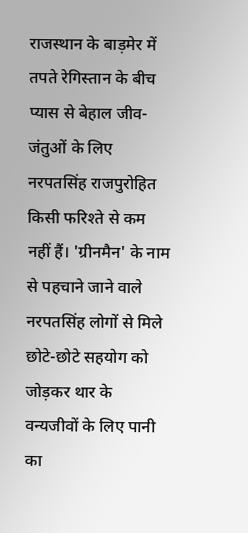राजस्थान के बाड़मेर में तपते रेगिस्तान के बीच प्यास से बेहाल जीव-जंतुओं के लिए नरपतसिंह राजपुरोहित किसी फरिश्ते से कम नहीं हैं। 'ग्रीनमैन' के नाम से पहचाने जाने वाले नरपतसिंह लोगों से मिले छोटे-छोटे सहयोग को जोड़कर थार के वन्यजीवों के लिए पानी का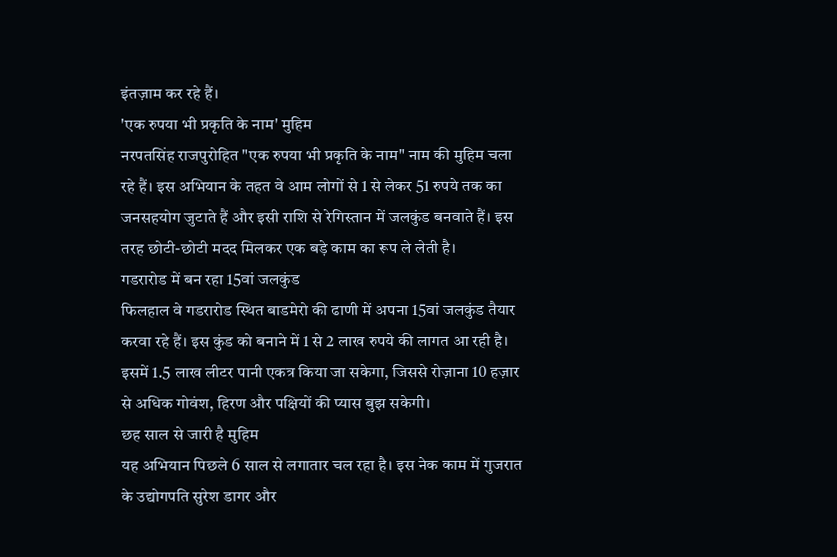इंतज़ाम कर रहे हैं।
'एक रुपया भी प्रकृति के नाम' मुहिम
नरपतसिंह राजपुरोहित "एक रुपया भी प्रकृति के नाम" नाम की मुहिम चला रहे हैं। इस अभियान के तहत वे आम लोगों से 1 से लेकर 51 रुपये तक का जनसहयोग जुटाते हैं और इसी राशि से रेगिस्तान में जलकुंड बनवाते हैं। इस तरह छोटी-छोटी मदद मिलकर एक बड़े काम का रूप ले लेती है।
गडरारोड में बन रहा 15वां जलकुंड
फिलहाल वे गडरारोड स्थित बाडमेरो की ढाणी में अपना 15वां जलकुंड तैयार करवा रहे हैं। इस कुंड को बनाने में 1 से 2 लाख रुपये की लागत आ रही है। इसमें 1.5 लाख लीटर पानी एकत्र किया जा सकेगा, जिससे रोज़ाना 10 हज़ार से अधिक गोवंश, हिरण और पक्षियों की प्यास बुझ सकेगी।
छह साल से जारी है मुहिम
यह अभियान पिछले 6 साल से लगातार चल रहा है। इस नेक काम में गुजरात के उद्योगपति सुरेश डागर और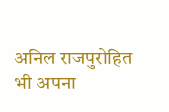अनिल राजपुरोहित भी अपना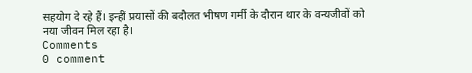सहयोग दे रहे हैं। इन्हीं प्रयासों की बदौलत भीषण गर्मी के दौरान थार के वन्यजीवों को नया जीवन मिल रहा है।
Comments
0 comment